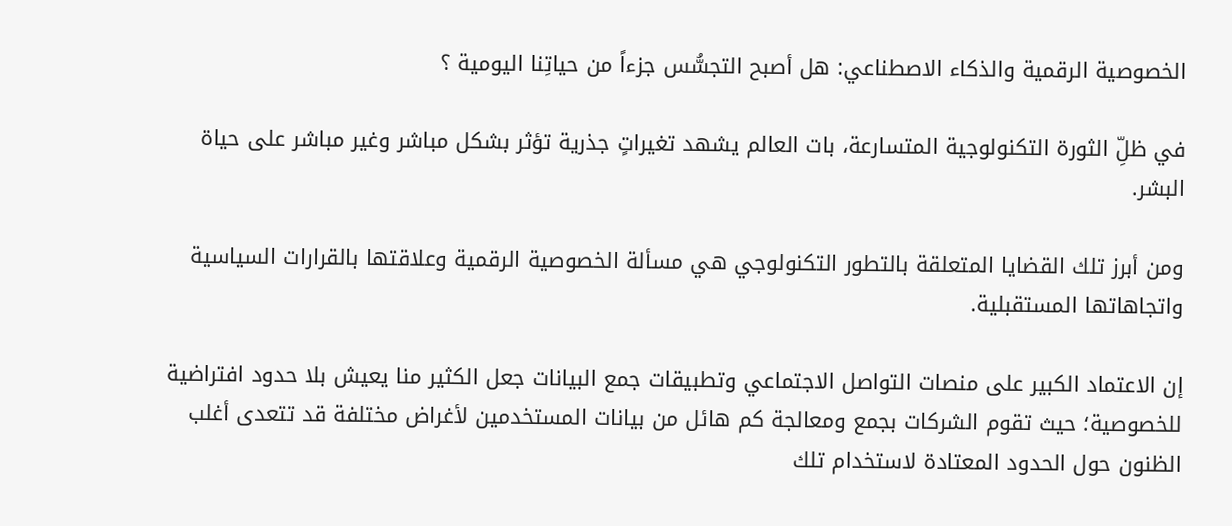الخصوصية الرقمية والذكاء الاصطناعي: هل أصبح التجسُّس جزءاً من حياتِنا اليومية ؟

في ظلِّ الثورة التكنولوجية المتسارعة، بات العالم يشهد تغيراتٍ جذرية تؤثر بشكل مباشر وغير مباشر على حياة البشر.

ومن أبرز تلك القضايا المتعلقة بالتطور التكنولوجي هي مسألة الخصوصية الرقمية وعلاقتها بالقرارات السياسية واتجاهاتها المستقبلية.

إن الاعتماد الكبير على منصات التواصل الاجتماعي وتطبيقات جمع البيانات جعل الكثير منا يعيش بلا حدود افتراضية للخصوصية؛ حيث تقوم الشركات بجمع ومعالجة كم هائل من بيانات المستخدمين لأغراض مختلفة قد تتعدى أغلب الظنون حول الحدود المعتادة لاستخدام تلك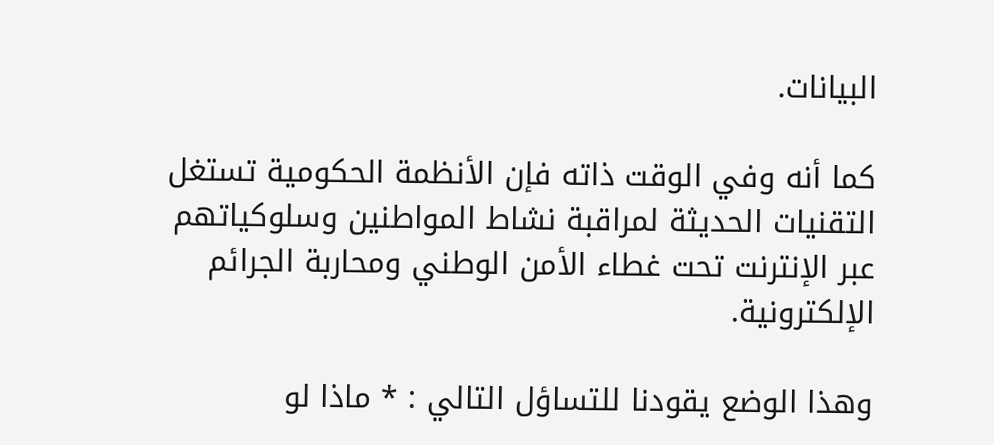البيانات.

كما أنه وفي الوقت ذاته فإن الأنظمة الحكومية تستغل التقنيات الحديثة لمراقبة نشاط المواطنين وسلوكياتهم عبر الإنترنت تحت غطاء الأمن الوطني ومحاربة الجرائم الإلكترونية.

وهذا الوضع يقودنا للتساؤل التالي : * ماذا لو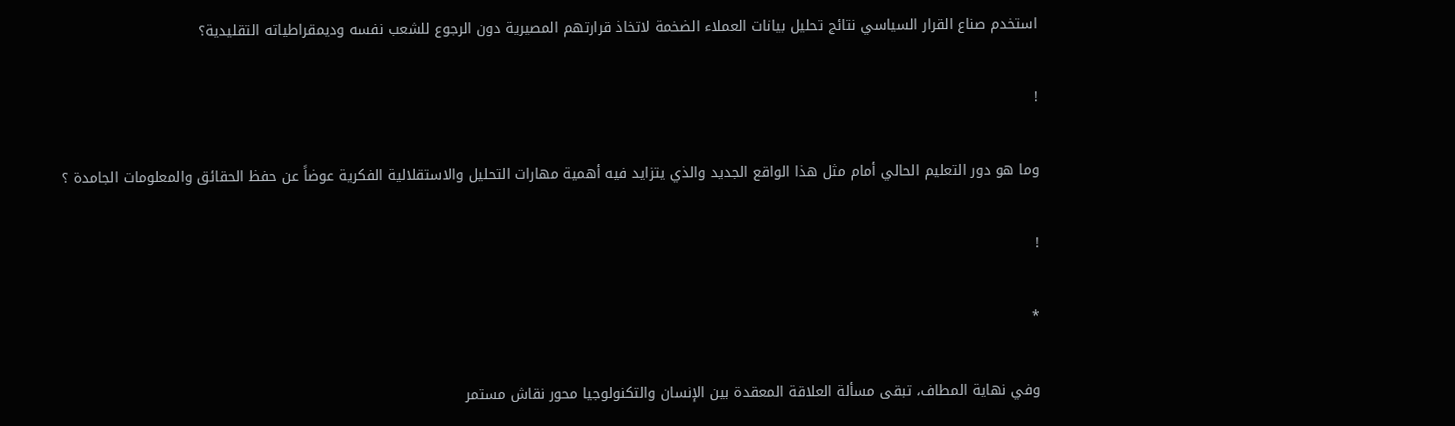استخدم صناع القرار السياسي نتائج تحليل بيانات العملاء الضخمة لاتخاذ قرارتهم المصيرية دون الرجوع للشعب نفسه وديمقراطياته التقليدية؟

!

وما هو دور التعليم الحالي أمام مثل هذا الواقع الجديد والذي يتزايد فيه أهمية مهارات التحليل والاستقلالية الفكرية عوضاً عن حفظ الحقائق والمعلومات الجامدة ؟

!

*

وفي نهاية المطاف، تبقى مسألة العلاقة المعقدة بين الإنسان والتكنولوجيا محور نقاش مستمر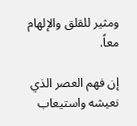ومثير للقلق والإلهام معاً.

إن فهم العصر الذي نعيشه واستيعاب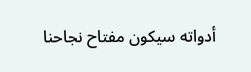أدواته سيكون مفتاح نجاحنا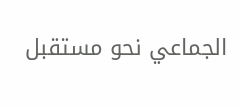الجماعي نحو مستقبل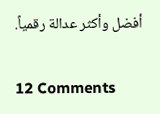أفضل وأكثر عدالة رقمياً.

12 Comments